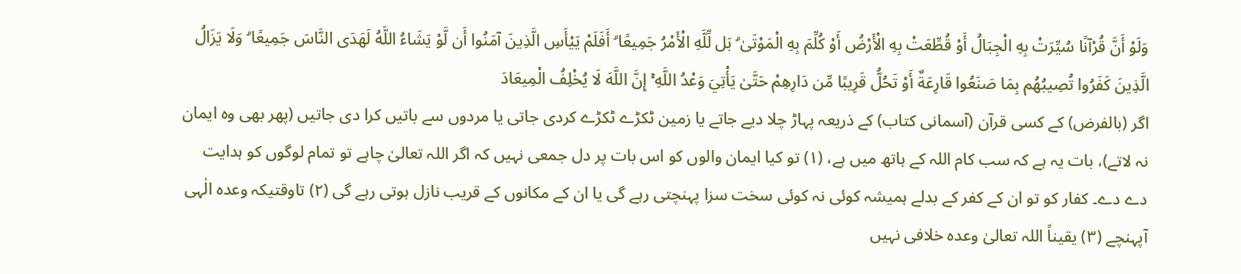وَلَوْ أَنَّ قُرْآنًا سُيِّرَتْ بِهِ الْجِبَالُ أَوْ قُطِّعَتْ بِهِ الْأَرْضُ أَوْ كُلِّمَ بِهِ الْمَوْتَىٰ ۗ بَل لِّلَّهِ الْأَمْرُ جَمِيعًا ۗ أَفَلَمْ يَيْأَسِ الَّذِينَ آمَنُوا أَن لَّوْ يَشَاءُ اللَّهُ لَهَدَى النَّاسَ جَمِيعًا ۗ وَلَا يَزَالُ الَّذِينَ كَفَرُوا تُصِيبُهُم بِمَا صَنَعُوا قَارِعَةٌ أَوْ تَحُلُّ قَرِيبًا مِّن دَارِهِمْ حَتَّىٰ يَأْتِيَ وَعْدُ اللَّهِ ۚ إِنَّ اللَّهَ لَا يُخْلِفُ الْمِيعَادَ
اگر (بالفرض) کے کسی قرآن (آسمانی کتاب) کے ذریعہ پہاڑ چلا دیے جاتے یا زمین ٹکڑے ٹکڑے کردی جاتی یا مردوں سے باتیں کرا دی جاتیں (پھر بھی وہ ایمان نہ لاتے)، بات یہ ہے کہ سب کام اللہ کے ہاتھ میں ہے، (١) تو کیا ایمان والوں کو اس بات پر دل جمعی نہیں کہ اگر اللہ تعالیٰ چاہے تو تمام لوگوں کو ہدایت دے دے۔ کفار کو تو ان کے کفر کے بدلے ہمیشہ کوئی نہ کوئی سخت سزا پہنچتی رہے گی یا ان کے مکانوں کے قریب نازل ہوتی رہے گی (٢) تاوقتیکہ وعدہ الٰہی آپہنچے (٣) یقیناً اللہ تعالیٰ وعدہ خلافی نہیں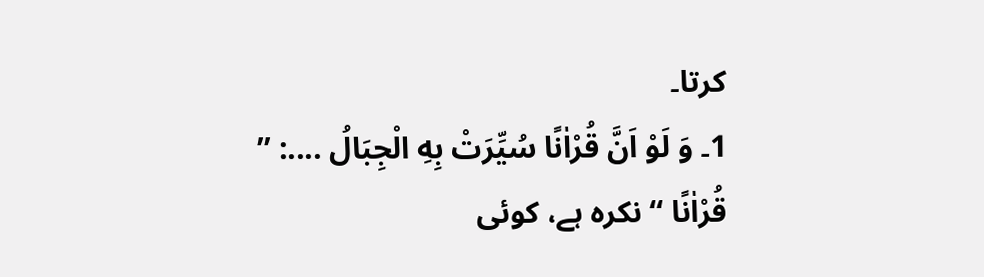کرتا۔
1۔ وَ لَوْ اَنَّ قُرْاٰنًا سُيِّرَتْ بِهِ الْجِبَالُ ....: ’’ قُرْاٰنًا ‘‘ نکرہ ہے، کوئی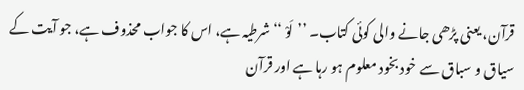قرآن، یعنی پڑھی جانے والی کوئی کتاب۔ ’’لَوْ ‘‘ شرطیہ ہے، اس کا جواب محذوف ہے، جو آیت کے سیاق و سباق سے خود بخود معلوم ہو رہا ہے اور قرآن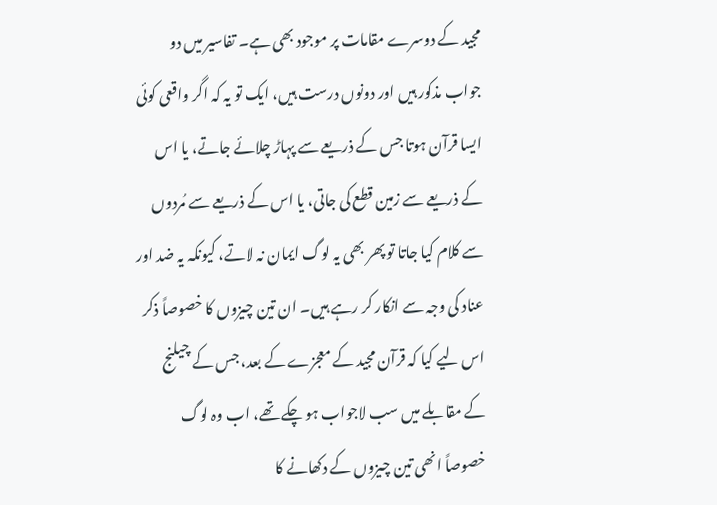مجید کے دوسرے مقامات پر موجود بھی ہے۔ تفاسیر میں دو جواب مذکور ہیں اور دونوں درست ہیں، ایک تو یہ کہ اگر واقعی کوئی ایسا قرآن ہوتا جس کے ذریعے سے پہاڑ چلائے جاتے، یا اس کے ذریعے سے زمین قطع کی جاتی، یا اس کے ذریعے سے مُردوں سے کلام کیا جاتا تو پھر بھی یہ لوگ ایمان نہ لاتے، کیونکہ یہ ضد اور عناد کی وجہ سے انکار کر رہے ہیں۔ ان تین چیزوں کا خصوصاً ذکر اس لیے کیا کہ قرآن مجید کے معجزے کے بعد، جس کے چیلنج کے مقابلے میں سب لاجواب ہو چکے تھے، اب وہ لوگ خصوصاً انھی تین چیزوں کے دکھانے کا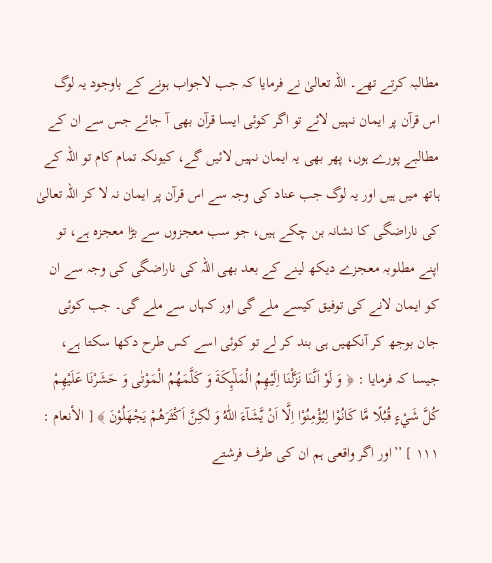مطالبہ کرتے تھے۔ اللہ تعالیٰ نے فرمایا کہ جب لاجواب ہونے کے باوجود یہ لوگ اس قرآن پر ایمان نہیں لائے تو اگر کوئی ایسا قرآن بھی آ جائے جس سے ان کے مطالبے پورے ہوں، پھر بھی یہ ایمان نہیں لائیں گے، کیونکہ تمام کام تو اللہ کے ہاتھ میں ہیں اور یہ لوگ جب عناد کی وجہ سے اس قرآن پر ایمان نہ لا کر اللہ تعالیٰ کی ناراضگی کا نشانہ بن چکے ہیں، جو سب معجزوں سے بڑا معجزہ ہے، تو اپنے مطلوبہ معجزے دیکھ لینے کے بعد بھی اللہ کی ناراضگی کی وجہ سے ان کو ایمان لانے کی توفیق کیسے ملے گی اور کہاں سے ملے گی۔ جب کوئی جان بوجھ کر آنکھیں ہی بند کر لے تو کوئی اسے کس طرح دکھا سکتا ہے، جیسا کہ فرمایا : ﴿ وَ لَوْ اَنَّنَا نَزَّلْنَا اِلَيْهِمُ الْمَلٰٓىِٕكَةَ وَ كَلَّمَهُمُ الْمَوْتٰى وَ حَشَرْنَا عَلَيْهِمْ كُلَّ شَيْءٍ قُبُلًا مَّا كَانُوْا لِيُؤْمِنُوْا اِلَّا اَنْ يَّشَآءَ اللّٰهُ وَ لٰكِنَّ اَكْثَرَهُمْ يَجْهَلُوْنَ ﴾ [ الأنعام : ۱۱۱ ] ’’اور اگر واقعی ہم ان کی طرف فرشتے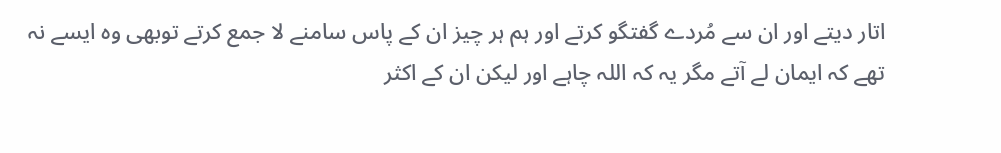اتار دیتے اور ان سے مُردے گفتگو کرتے اور ہم ہر چیز ان کے پاس سامنے لا جمع کرتے توبھی وہ ایسے نہ تھے کہ ایمان لے آتے مگر یہ کہ اللہ چاہے اور لیکن ان کے اکثر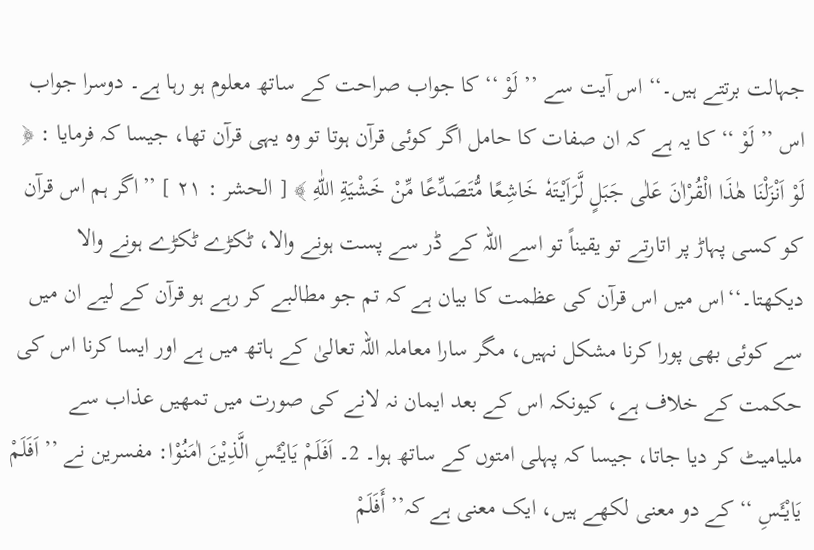جہالت برتتے ہیں۔‘‘ اس آیت سے ’’ لَوْ ‘‘ کا جواب صراحت کے ساتھ معلوم ہو رہا ہے۔ دوسرا جواب اس ’’ لَوْ ‘‘ کا یہ ہے کہ ان صفات کا حامل اگر کوئی قرآن ہوتا تو وہ یہی قرآن تھا، جیسا کہ فرمایا : ﴿ لَوْ اَنْزَلْنَا هٰذَا الْقُرْاٰنَ عَلٰى جَبَلٍ لَّرَاَيْتَهٗ خَاشِعًا مُّتَصَدِّعًا مِّنْ خَشْيَةِ اللّٰهِ ﴾ [ الحشر : ۲۱ ] ’’اگر ہم اس قرآن کو کسی پہاڑ پر اتارتے تو یقیناً تو اسے اللہ کے ڈر سے پست ہونے والا، ٹکڑے ٹکڑے ہونے والا دیکھتا۔‘‘اس میں اس قرآن کی عظمت کا بیان ہے کہ تم جو مطالبے کر رہے ہو قرآن کے لیے ان میں سے کوئی بھی پورا کرنا مشکل نہیں، مگر سارا معاملہ اللہ تعالیٰ کے ہاتھ میں ہے اور ایسا کرنا اس کی حکمت کے خلاف ہے، کیونکہ اس کے بعد ایمان نہ لانے کی صورت میں تمھیں عذاب سے ملیامیٹ کر دیا جاتا، جیسا کہ پہلی امتوں کے ساتھ ہوا۔ 2۔ اَفَلَمْ يَايْـَٔسِ الَّذِيْنَ اٰمَنُوْا: مفسرین نے ’’ اَفَلَمْ يَايْـَٔسِ ‘‘ کے دو معنی لکھے ہیں، ایک معنی ہے کہ’’أَفَلَمْ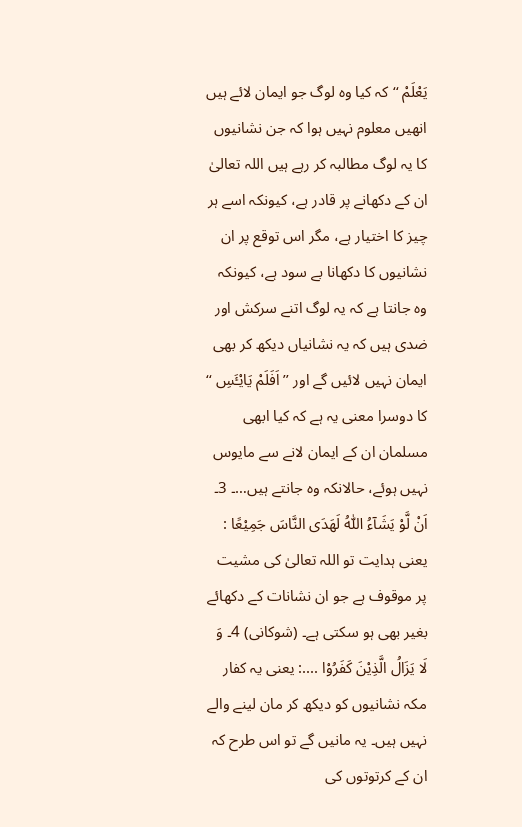يَعْلَمْ ‘‘ کہ کیا وہ لوگ جو ایمان لائے ہیں انھیں معلوم نہیں ہوا کہ جن نشانیوں کا یہ لوگ مطالبہ کر رہے ہیں اللہ تعالیٰ ان کے دکھانے پر قادر ہے، کیونکہ اسے ہر چیز کا اختیار ہے، مگر اس توقع پر ان نشانیوں کا دکھانا بے سود ہے، کیونکہ وہ جانتا ہے کہ یہ لوگ اتنے سرکش اور ضدی ہیں کہ یہ نشانیاں دیکھ کر بھی ایمان نہیں لائیں گے اور ’’اَفَلَمْ يَايْـَٔسِ ‘‘ کا دوسرا معنی یہ ہے کہ کیا ابھی مسلمان ان کے ایمان لانے سے مایوس نہیں ہوئے، حالانکہ وہ جانتے ہیں…۔ 3۔ اَنْ لَّوْ يَشَآءُ اللّٰهُ لَهَدَى النَّاسَ جَمِيْعًا : یعنی ہدایت تو اللہ تعالیٰ کی مشیت پر موقوف ہے جو ان نشانات کے دکھائے بغیر بھی ہو سکتی ہے۔ (شوکانی) 4۔ وَ لَا يَزَالُ الَّذِيْنَ كَفَرُوْا ....: یعنی یہ کفار مکہ نشانیوں کو دیکھ کر مان لینے والے نہیں ہیں۔ یہ مانیں گے تو اس طرح کہ ان کے کرتوتوں کی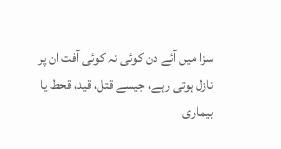سزا میں آئے دن کوئی نہ کوئی آفت ان پر نازل ہوتی رہے، جیسے قتل، قید، قحط یا بیماری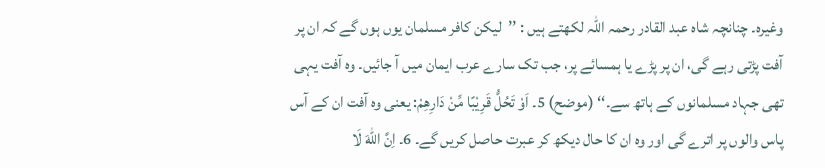وغیرہ۔ چنانچہ شاہ عبد القادر رحمہ اللہ لکھتے ہیں : ’’لیکن کافر مسلمان یوں ہوں گے کہ ان پر آفت پڑتی رہے گی، ان پر پڑے یا ہمسائے پر، جب تک سارے عرب ایمان میں آ جائیں۔ وہ آفت یہی تھی جہاد مسلمانوں کے ہاتھ سے۔‘‘ (موضح) 5۔ اَوْ تَحُلُّ قَرِيْبًا مِّنْ دَارِهِمْ: یعنی وہ آفت ان کے آس پاس والوں پر اترے گی اور وہ ان کا حال دیکھ کر عبرت حاصل کریں گے۔ 6۔ اِنَّ اللّٰهَ لَا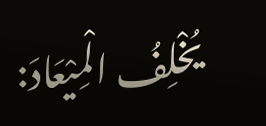يُخْلِفُ الْمِيْعَادَ: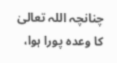چنانچہ اللہ تعالیٰ کا وعدہ پورا ہوا،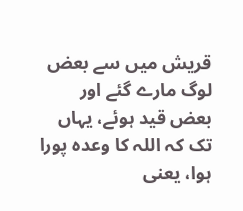قریش میں سے بعض لوگ مارے گئے اور بعض قید ہوئے، یہاں تک کہ اللہ کا وعدہ پورا ہوا، یعنی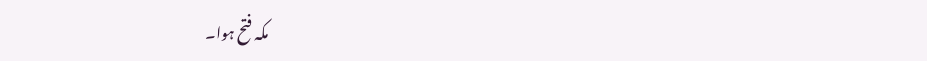مکہ فتح ہوا۔